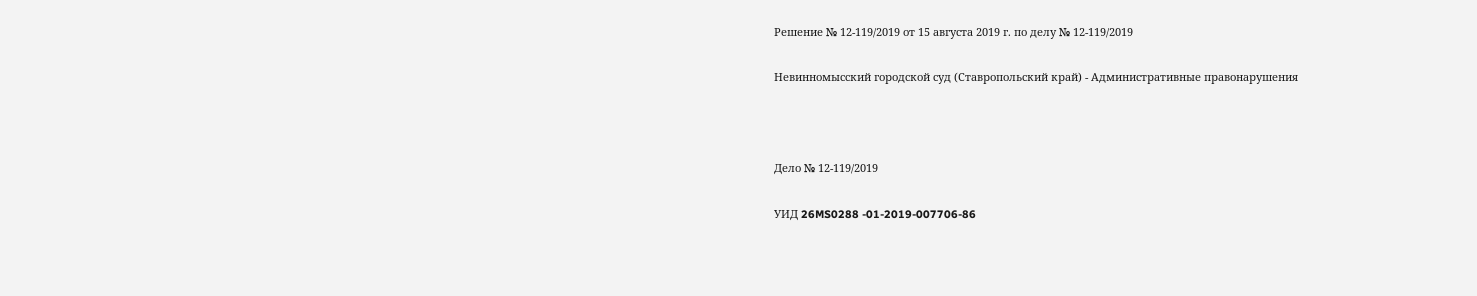Решение № 12-119/2019 от 15 августа 2019 г. по делу № 12-119/2019

Невинномысский городской суд (Ставропольский край) - Административные правонарушения



Дело № 12-119/2019

УИД 26MS0288 -01-2019-007706-86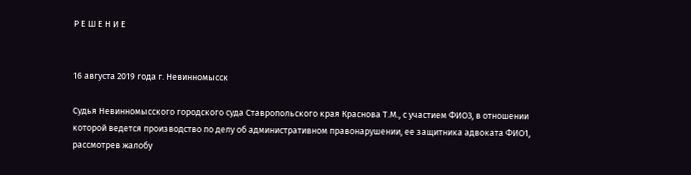Р Е Ш Е Н И Е


16 августа 2019 года г. Невинномысск

Судья Невинномысского городского суда Ставропольского края Краснова Т.М., с участием ФИО3, в отношении которой ведется производство по делу об административном правонарушении, ее защитника адвоката ФИО1, рассмотрев жалобу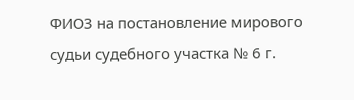ФИО3 на постановление мирового судьи судебного участка № 6 г.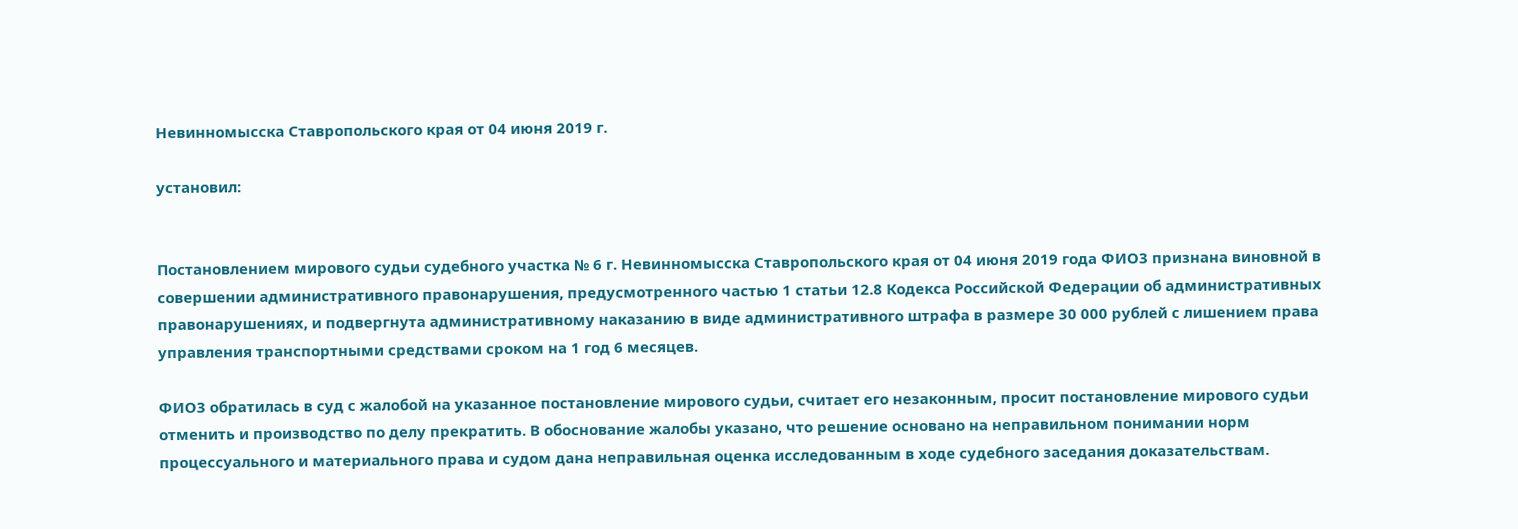Невинномысска Ставропольского края от 04 июня 2019 г.

установил:


Постановлением мирового судьи судебного участка № 6 г. Невинномысска Ставропольского края от 04 июня 2019 года ФИО3 признана виновной в совершении административного правонарушения, предусмотренного частью 1 статьи 12.8 Кодекса Российской Федерации об административных правонарушениях, и подвергнута административному наказанию в виде административного штрафа в размере 30 000 рублей с лишением права управления транспортными средствами сроком на 1 год 6 месяцев.

ФИО3 обратилась в суд с жалобой на указанное постановление мирового судьи, считает его незаконным, просит постановление мирового судьи отменить и производство по делу прекратить. В обоснование жалобы указано, что решение основано на неправильном понимании норм процессуального и материального права и судом дана неправильная оценка исследованным в ходе судебного заседания доказательствам.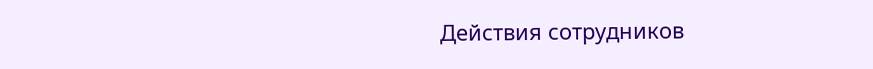Действия сотрудников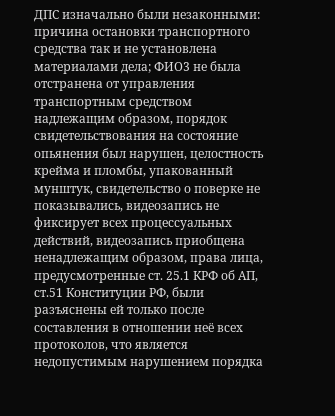ДПС изначально были незаконными: причина остановки транспортного средства так и не установлена материалами дела; ФИО3 не была отстранена от управления транспортным средством надлежащим образом, порядок свидетельствования на состояние опьянения был нарушен, целостность крейма и пломбы, упакованный мунштук, свидетельство о поверке не показывались, видеозапись не фиксирует всех процессуальных действий, видеозапись приобщена ненадлежащим образом, права лица, предусмотренные ст. 25.1 КРФ об АП, ст.51 Конституции РФ, были разъяснены ей только после составления в отношении неё всех протоколов, что является недопустимым нарушением порядка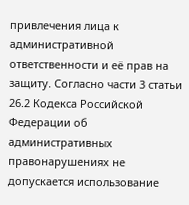привлечения лица к административной ответственности и её прав на защиту. Согласно части 3 статьи 26.2 Кодекса Российской Федерации об административных правонарушениях не допускается использование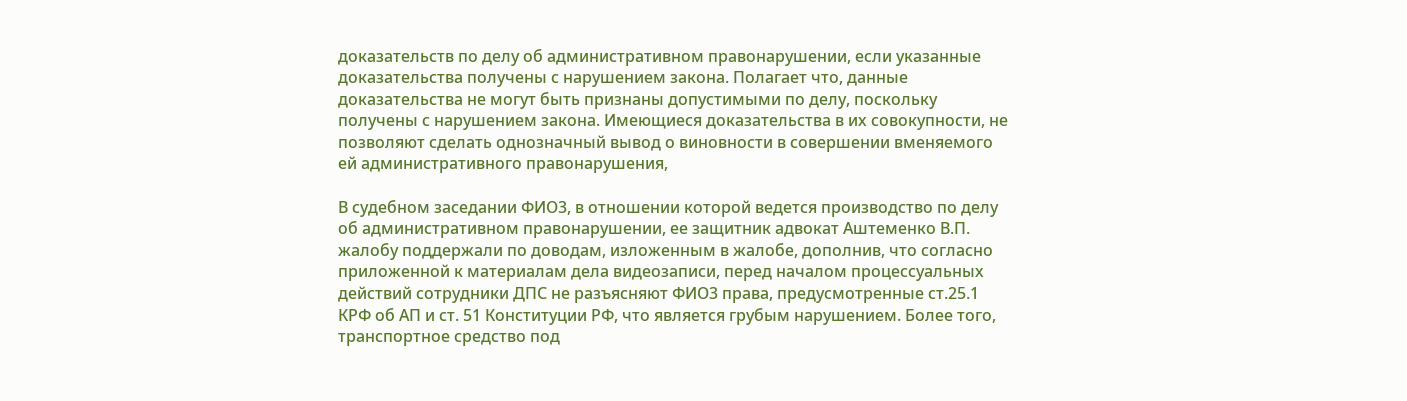доказательств по делу об административном правонарушении, если указанные доказательства получены с нарушением закона. Полагает что, данные доказательства не могут быть признаны допустимыми по делу, поскольку получены с нарушением закона. Имеющиеся доказательства в их совокупности, не позволяют сделать однозначный вывод о виновности в совершении вменяемого ей административного правонарушения,

В судебном заседании ФИО3, в отношении которой ведется производство по делу об административном правонарушении, ее защитник адвокат Аштеменко В.П. жалобу поддержали по доводам, изложенным в жалобе, дополнив, что согласно приложенной к материалам дела видеозаписи, перед началом процессуальных действий сотрудники ДПС не разъясняют ФИО3 права, предусмотренные ст.25.1 КРФ об АП и ст. 51 Конституции РФ, что является грубым нарушением. Более того, транспортное средство под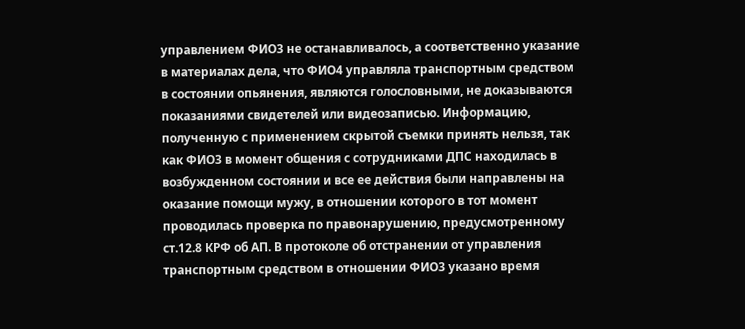управлением ФИО3 не останавливалось, а соответственно указание в материалах дела, что ФИО4 управляла транспортным средством в состоянии опьянения, являются голословными, не доказываются показаниями свидетелей или видеозаписью. Информацию, полученную с применением скрытой съемки принять нельзя, так как ФИО3 в момент общения с сотрудниками ДПС находилась в возбужденном состоянии и все ее действия были направлены на оказание помощи мужу, в отношении которого в тот момент проводилась проверка по правонарушению, предусмотренному ст.12.8 КРФ об АП. В протоколе об отстранении от управления транспортным средством в отношении ФИО3 указано время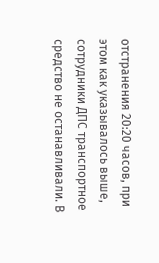отстранения 20:20 часов, при этом как указывалось выше, сотрудники ДПС транспортное средство не останавливали. В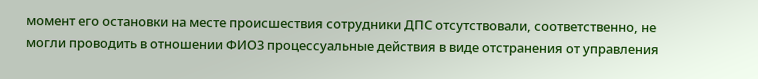момент его остановки на месте происшествия сотрудники ДПС отсутствовали, соответственно, не могли проводить в отношении ФИО3 процессуальные действия в виде отстранения от управления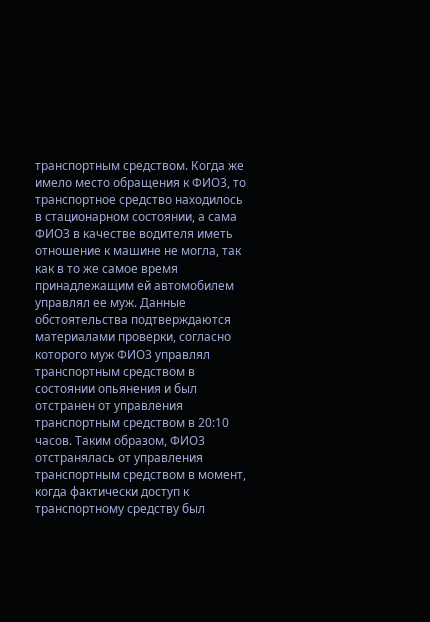транспортным средством. Когда же имело место обращения к ФИО3, то транспортное средство находилось в стационарном состоянии, а сама ФИО3 в качестве водителя иметь отношение к машине не могла, так как в то же самое время принадлежащим ей автомобилем управлял ее муж. Данные обстоятельства подтверждаются материалами проверки, согласно которого муж ФИО3 управлял транспортным средством в состоянии опьянения и был отстранен от управления транспортным средством в 20:10 часов. Таким образом, ФИО3 отстранялась от управления транспортным средством в момент, когда фактически доступ к транспортному средству был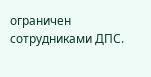ограничен сотрудниками ДПС.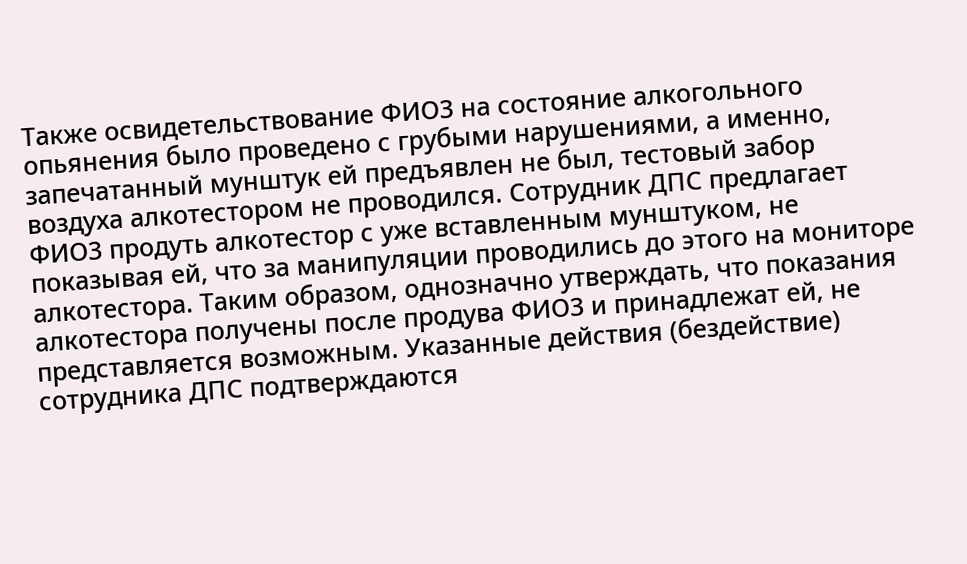Также освидетельствование ФИО3 на состояние алкогольного опьянения было проведено с грубыми нарушениями, а именно, запечатанный мунштук ей предъявлен не был, тестовый забор воздуха алкотестором не проводился. Сотрудник ДПС предлагает ФИО3 продуть алкотестор с уже вставленным мунштуком, не показывая ей, что за манипуляции проводились до этого на мониторе алкотестора. Таким образом, однозначно утверждать, что показания алкотестора получены после продува ФИО3 и принадлежат ей, не представляется возможным. Указанные действия (бездействие) сотрудника ДПС подтверждаются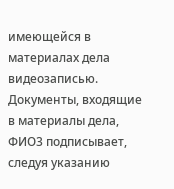имеющейся в материалах дела видеозаписью. Документы, входящие в материалы дела, ФИО3 подписывает, следуя указанию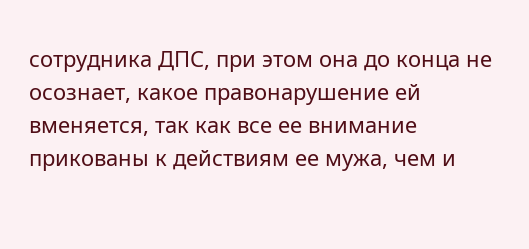сотрудника ДПС, при этом она до конца не осознает, какое правонарушение ей вменяется, так как все ее внимание прикованы к действиям ее мужа, чем и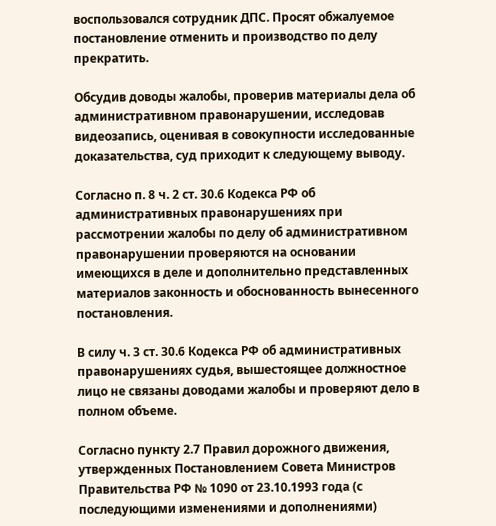воспользовался сотрудник ДПС. Просят обжалуемое постановление отменить и производство по делу прекратить.

Обсудив доводы жалобы, проверив материалы дела об административном правонарушении, исследовав видеозапись, оценивая в совокупности исследованные доказательства, суд приходит к следующему выводу.

Согласно п. 8 ч. 2 ст. 30.6 Кодекса РФ об административных правонарушениях при рассмотрении жалобы по делу об административном правонарушении проверяются на основании имеющихся в деле и дополнительно представленных материалов законность и обоснованность вынесенного постановления.

В силу ч. 3 ст. 30.6 Кодекса РФ об административных правонарушениях судья, вышестоящее должностное лицо не связаны доводами жалобы и проверяют дело в полном объеме.

Согласно пункту 2.7 Правил дорожного движения, утвержденных Постановлением Совета Министров Правительства РФ № 1090 от 23.10.1993 года (с последующими изменениями и дополнениями)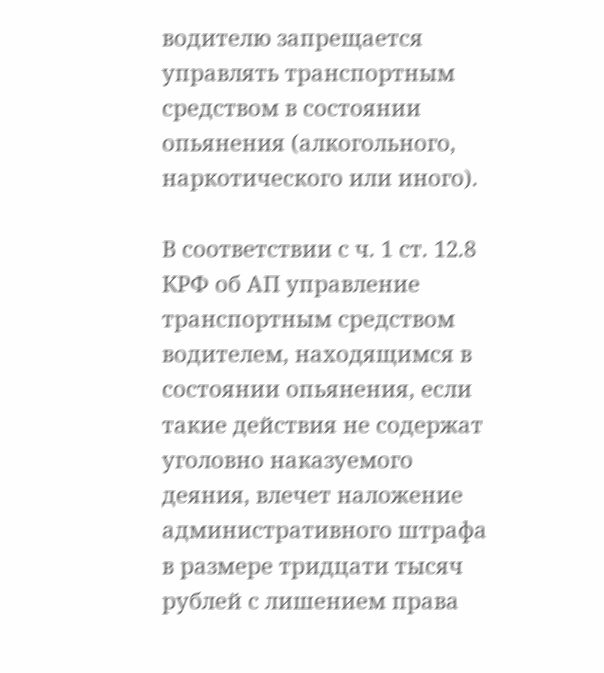водителю запрещается управлять транспортным средством в состоянии опьянения (алкогольного, наркотического или иного).

В соответствии с ч. 1 ст. 12.8 КРФ об АП управление транспортным средством водителем, находящимся в состоянии опьянения, если такие действия не содержат уголовно наказуемого деяния, влечет наложение административного штрафа в размере тридцати тысяч рублей с лишением права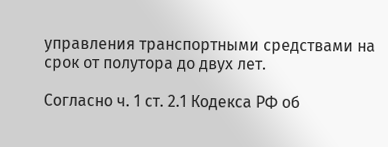управления транспортными средствами на срок от полутора до двух лет.

Согласно ч. 1 ст. 2.1 Кодекса РФ об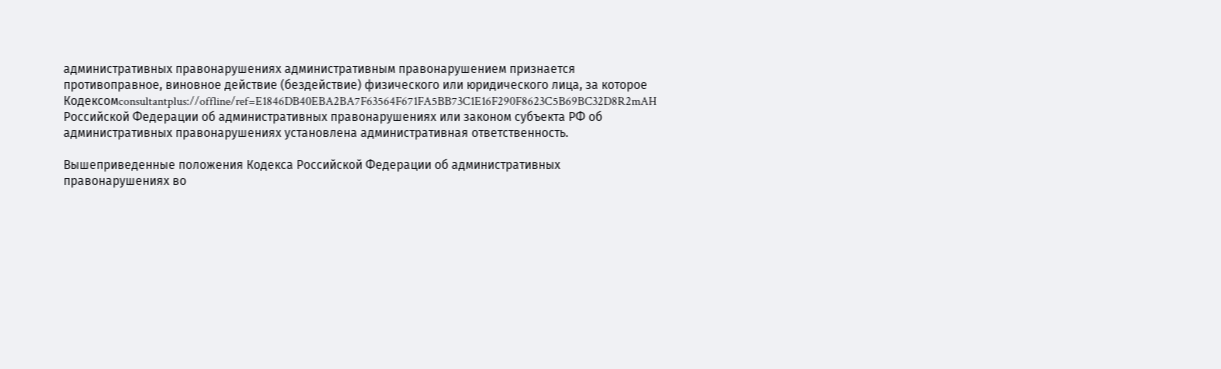административных правонарушениях административным правонарушением признается противоправное, виновное действие (бездействие) физического или юридического лица, за которое Кодексомconsultantplus://offline/ref=E1846DB40EBA2BA7F63564F671FA5BB73C1E16F290F8623C5B69BC32D8R2mAH Российской Федерации об административных правонарушениях или законом субъекта РФ об административных правонарушениях установлена административная ответственность.

Вышеприведенные положения Кодекса Российской Федерации об административных правонарушениях во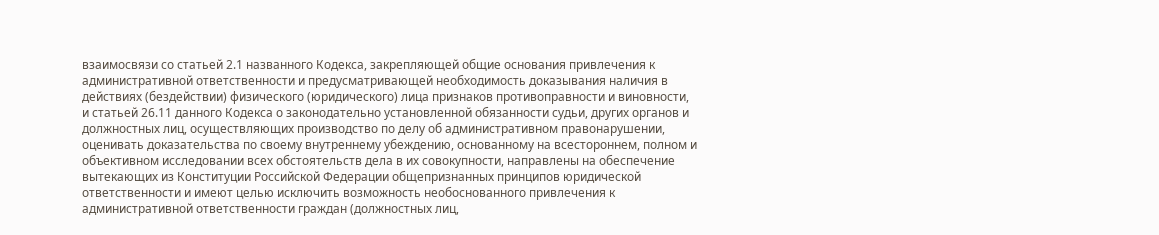взаимосвязи со статьей 2.1 названного Кодекса, закрепляющей общие основания привлечения к административной ответственности и предусматривающей необходимость доказывания наличия в действиях (бездействии) физического (юридического) лица признаков противоправности и виновности, и статьей 26.11 данного Кодекса о законодательно установленной обязанности судьи, других органов и должностных лиц, осуществляющих производство по делу об административном правонарушении, оценивать доказательства по своему внутреннему убеждению, основанному на всестороннем, полном и объективном исследовании всех обстоятельств дела в их совокупности, направлены на обеспечение вытекающих из Конституции Российской Федерации общепризнанных принципов юридической ответственности и имеют целью исключить возможность необоснованного привлечения к административной ответственности граждан (должностных лиц,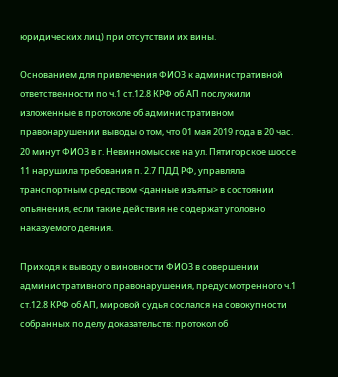юридических лиц) при отсутствии их вины.

Основанием для привлечения ФИО3 к административной ответственности по ч.1 ст.12.8 КРФ об АП послужили изложенные в протоколе об административном правонарушении выводы о том, что 01 мая 2019 года в 20 час. 20 минут ФИО3 в г. Невинномысске на ул. Пятигорское шоссе 11 нарушила требования п. 2.7 ПДД РФ, управляла транспортным средством <данные изъяты> в состоянии опьянения, если такие действия не содержат уголовно наказуемого деяния.

Приходя к выводу о виновности ФИО3 в совершении административного правонарушения, предусмотренного ч.1 ст.12.8 КРФ об АП, мировой судья сослался на совокупности собранных по делу доказательств: протокол об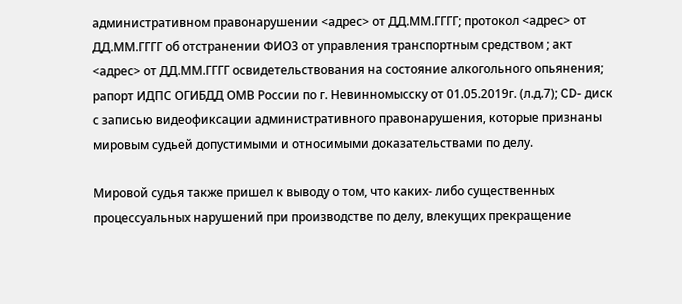административном правонарушении <адрес> от ДД.ММ.ГГГГ; протокол <адрес> от ДД.ММ.ГГГГ об отстранении ФИО3 от управления транспортным средством ; акт <адрес> от ДД.ММ.ГГГГ освидетельствования на состояние алкогольного опьянения; рапорт ИДПС ОГИБДД ОМВ России по г. Невинномысску от 01.05.2019г. (л.д.7); CD- диск с записью видеофиксации административного правонарушения, которые признаны мировым судьей допустимыми и относимыми доказательствами по делу.

Мировой судья также пришел к выводу о том, что каких- либо существенных процессуальных нарушений при производстве по делу, влекущих прекращение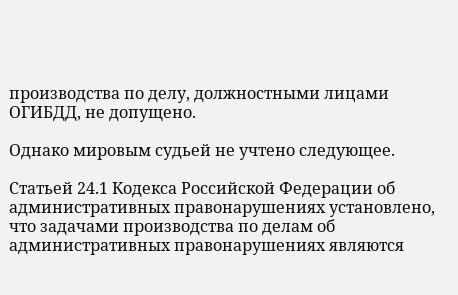производства по делу, должностными лицами ОГИБДД, не допущено.

Однако мировым судьей не учтено следующее.

Статьей 24.1 Кодекса Российской Федерации об административных правонарушениях установлено, что задачами производства по делам об административных правонарушениях являются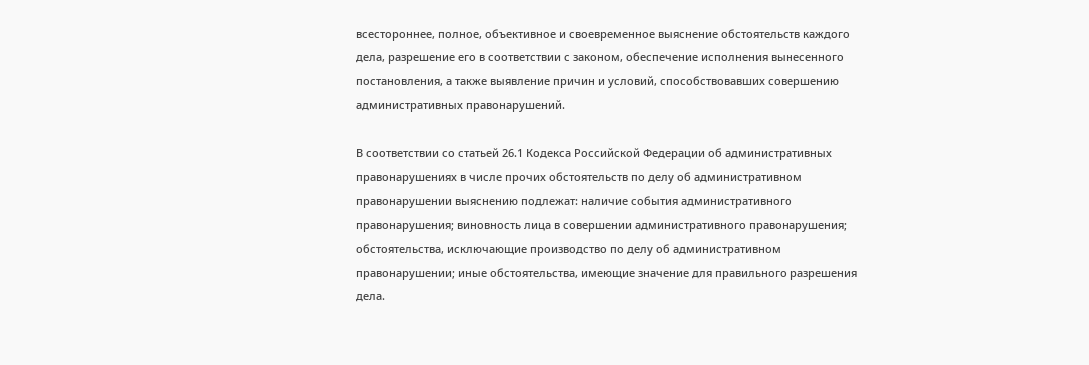всестороннее, полное, объективное и своевременное выяснение обстоятельств каждого дела, разрешение его в соответствии с законом, обеспечение исполнения вынесенного постановления, а также выявление причин и условий, способствовавших совершению административных правонарушений.

В соответствии со статьей 26.1 Кодекса Российской Федерации об административных правонарушениях в числе прочих обстоятельств по делу об административном правонарушении выяснению подлежат: наличие события административного правонарушения; виновность лица в совершении административного правонарушения; обстоятельства, исключающие производство по делу об административном правонарушении; иные обстоятельства, имеющие значение для правильного разрешения дела.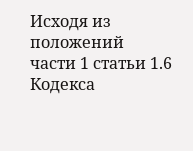Исходя из положений части 1 статьи 1.6 Кодекса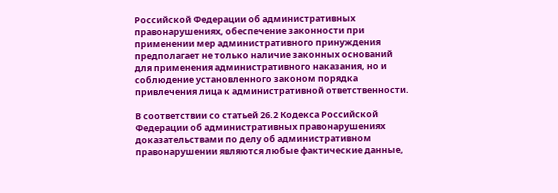Российской Федерации об административных правонарушениях, обеспечение законности при применении мер административного принуждения предполагает не только наличие законных оснований для применения административного наказания, но и соблюдение установленного законом порядка привлечения лица к административной ответственности.

В соответствии со статьей 26.2 Кодекса Российской Федерации об административных правонарушениях доказательствами по делу об административном правонарушении являются любые фактические данные,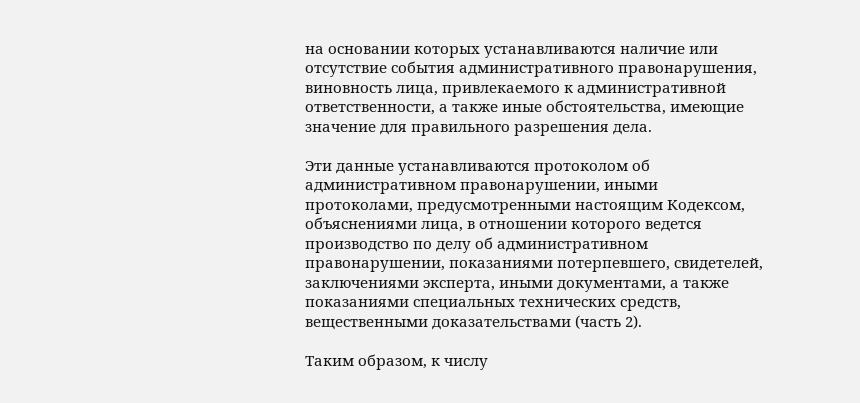на основании которых устанавливаются наличие или отсутствие события административного правонарушения, виновность лица, привлекаемого к административной ответственности, а также иные обстоятельства, имеющие значение для правильного разрешения дела.

Эти данные устанавливаются протоколом об административном правонарушении, иными протоколами, предусмотренными настоящим Кодексом, объяснениями лица, в отношении которого ведется производство по делу об административном правонарушении, показаниями потерпевшего, свидетелей, заключениями эксперта, иными документами, а также показаниями специальных технических средств, вещественными доказательствами (часть 2).

Таким образом, к числу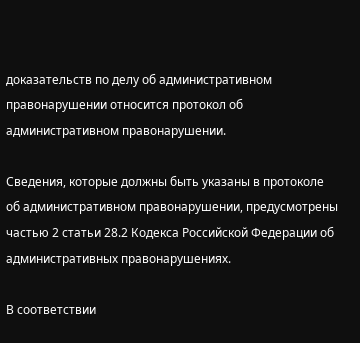доказательств по делу об административном правонарушении относится протокол об административном правонарушении.

Сведения, которые должны быть указаны в протоколе об административном правонарушении, предусмотрены частью 2 статьи 28.2 Кодекса Российской Федерации об административных правонарушениях.

В соответствии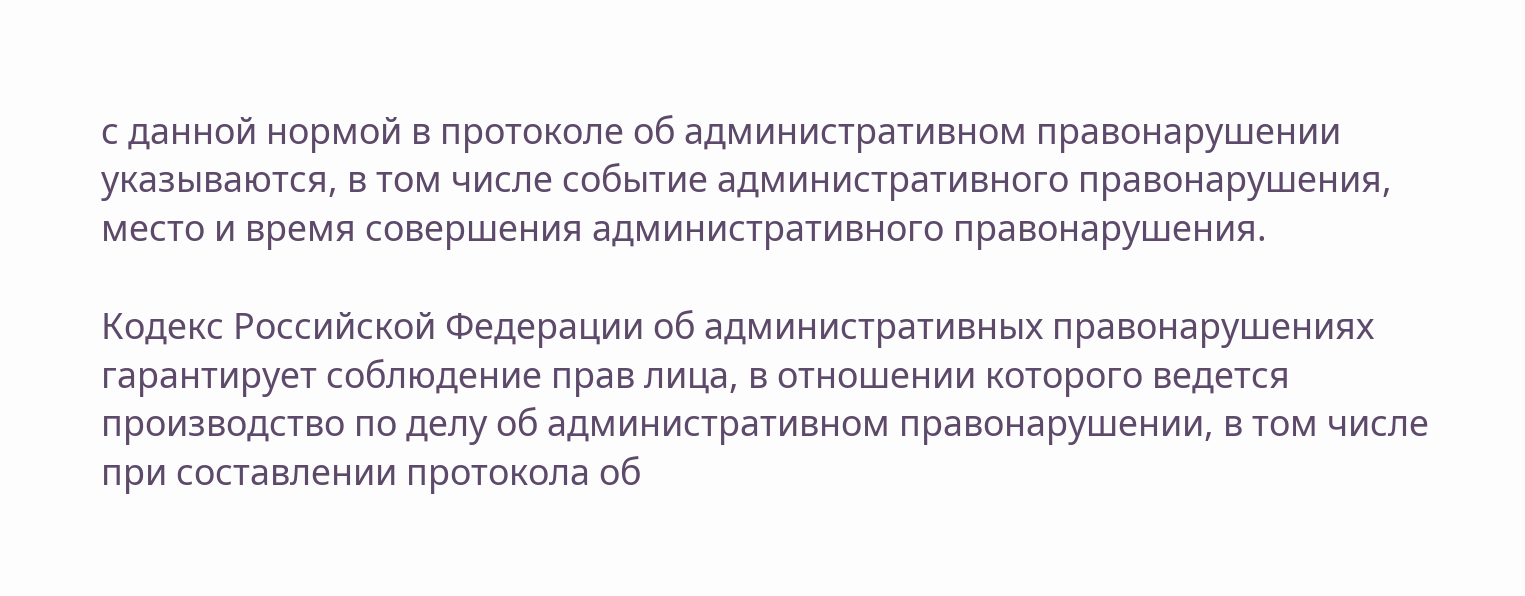с данной нормой в протоколе об административном правонарушении указываются, в том числе событие административного правонарушения, место и время совершения административного правонарушения.

Кодекс Российской Федерации об административных правонарушениях гарантирует соблюдение прав лица, в отношении которого ведется производство по делу об административном правонарушении, в том числе при составлении протокола об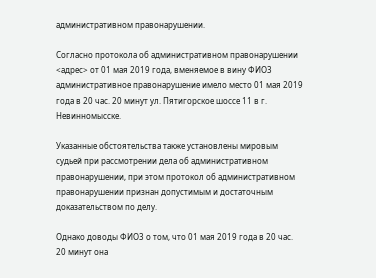административном правонарушении.

Согласно протокола об административном правонарушении <адрес> от 01 мая 2019 года, вменяемое в вину ФИО3 административное правонарушение имело место 01 мая 2019 года в 20 час. 20 минут ул. Пятигорское шоссе 11 в г. Невинномысске.

Указанные обстоятельства также установлены мировым судьей при рассмотрении дела об административном правонарушении, при этом протокол об административном правонарушении признан допустимым и достаточным доказательством по делу.

Однако доводы ФИО3 о том, что 01 мая 2019 года в 20 час. 20 минут она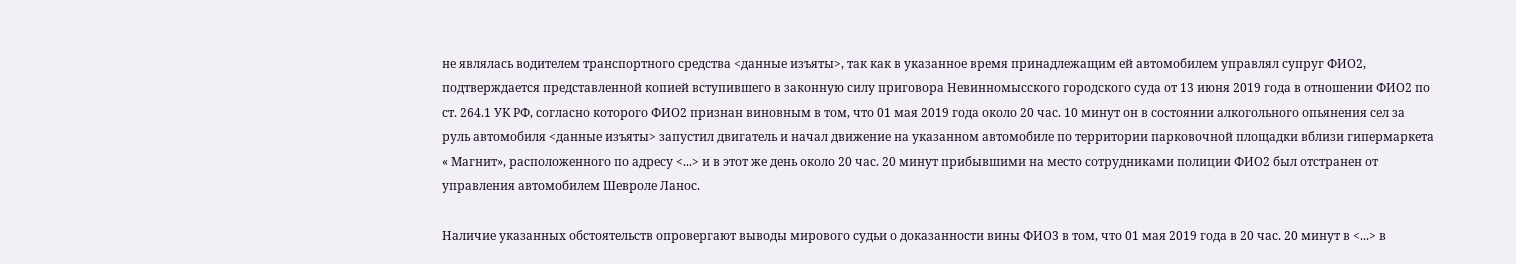не являлась водителем транспортного средства <данные изъяты>, так как в указанное время принадлежащим ей автомобилем управлял супруг ФИО2, подтверждается представленной копией вступившего в законную силу приговора Невинномысского городского суда от 13 июня 2019 года в отношении ФИО2 по ст. 264.1 УК РФ, согласно которого ФИО2 признан виновным в том, что 01 мая 2019 года около 20 час. 10 минут он в состоянии алкогольного опьянения сел за руль автомобиля <данные изъяты> запустил двигатель и начал движение на указанном автомобиле по территории парковочной площадки вблизи гипермаркета « Магнит», расположенного по адресу <...> и в этот же день около 20 час. 20 минут прибывшими на место сотрудниками полиции ФИО2 был отстранен от управления автомобилем Шевроле Ланос.

Наличие указанных обстоятельств опровергают выводы мирового судьи о доказанности вины ФИО3 в том, что 01 мая 2019 года в 20 час. 20 минут в <...> в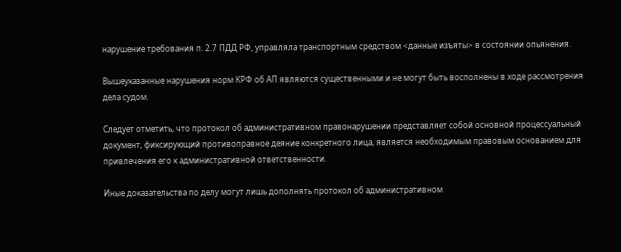нарушение требования п. 2.7 ПДД РФ, управляла транспортным средством <данные изъяты> в состоянии опьянения.

Вышеуказанные нарушения норм КРФ об АП являются существенными и не могут быть восполнены в ходе рассмотрения дела судом.

Следует отметить, что протокол об административном правонарушении представляет собой основной процессуальный документ, фиксирующий противоправное деяние конкретного лица, является необходимым правовым основанием для привлечения его к административной ответственности.

Иные доказательства по делу могут лишь дополнять протокол об административном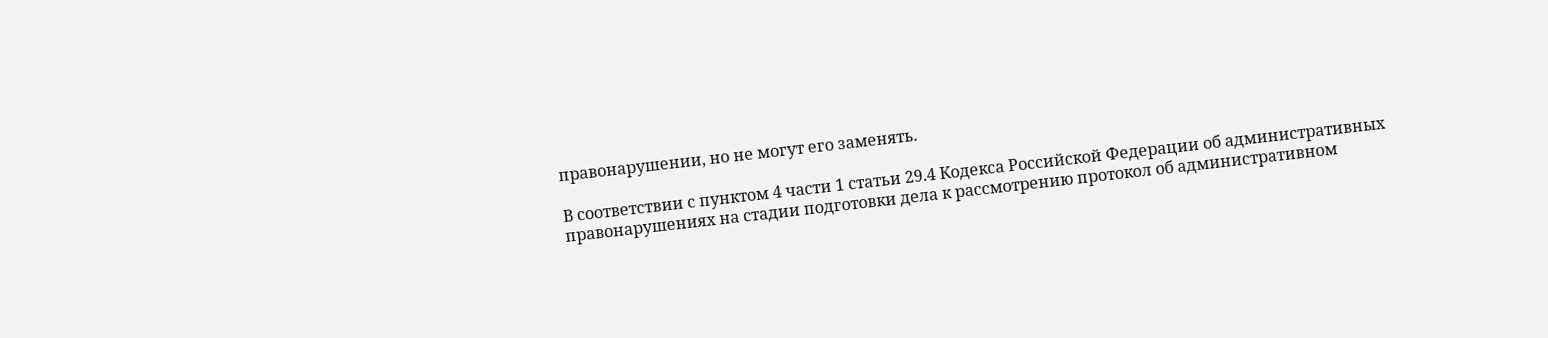правонарушении, но не могут его заменять.

В соответствии с пунктом 4 части 1 статьи 29.4 Кодекса Российской Федерации об административных правонарушениях на стадии подготовки дела к рассмотрению протокол об административном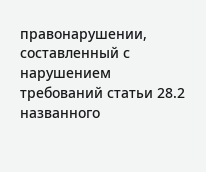правонарушении, составленный с нарушением требований статьи 28.2 названного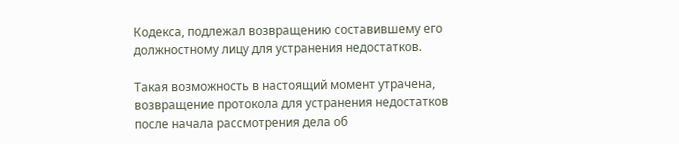Кодекса, подлежал возвращению составившему его должностному лицу для устранения недостатков.

Такая возможность в настоящий момент утрачена, возвращение протокола для устранения недостатков после начала рассмотрения дела об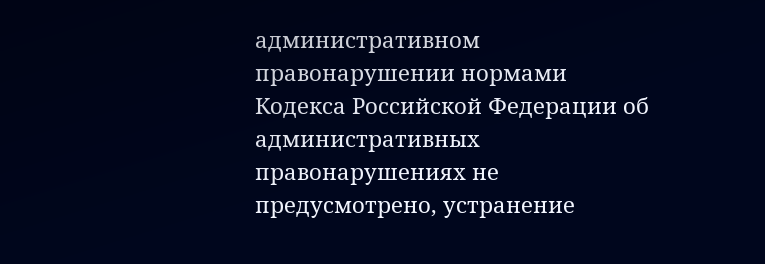административном правонарушении нормами Кодекса Российской Федерации об административных правонарушениях не предусмотрено, устранение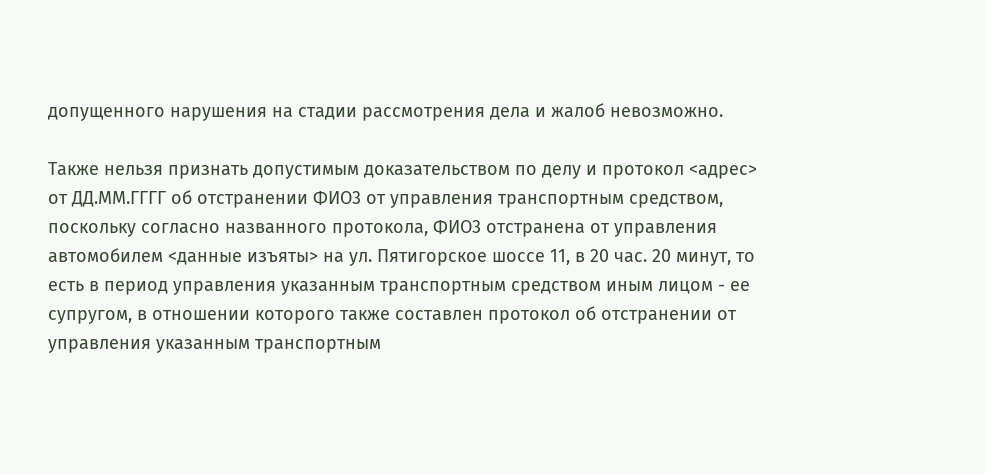допущенного нарушения на стадии рассмотрения дела и жалоб невозможно.

Также нельзя признать допустимым доказательством по делу и протокол <адрес> от ДД.ММ.ГГГГ об отстранении ФИО3 от управления транспортным средством, поскольку согласно названного протокола, ФИО3 отстранена от управления автомобилем <данные изъяты> на ул. Пятигорское шоссе 11, в 20 час. 20 минут, то есть в период управления указанным транспортным средством иным лицом - ее супругом, в отношении которого также составлен протокол об отстранении от управления указанным транспортным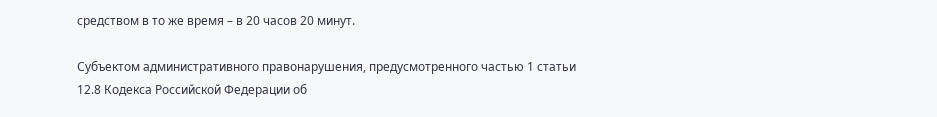средством в то же время – в 20 часов 20 минут.

Субъектом административного правонарушения, предусмотренного частью 1 статьи 12.8 Кодекса Российской Федерации об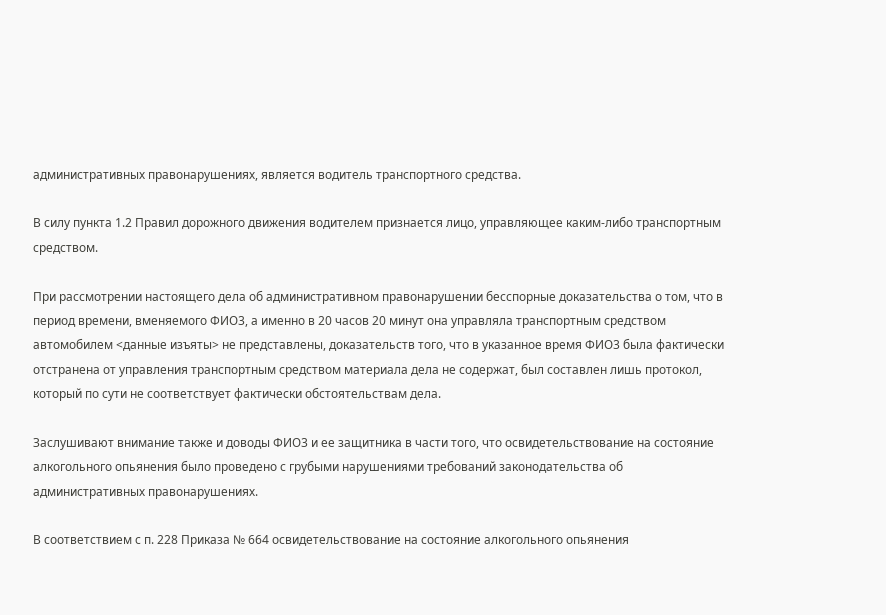административных правонарушениях, является водитель транспортного средства.

В силу пункта 1.2 Правил дорожного движения водителем признается лицо, управляющее каким-либо транспортным средством.

При рассмотрении настоящего дела об административном правонарушении бесспорные доказательства о том, что в период времени, вменяемого ФИО3, а именно в 20 часов 20 минут она управляла транспортным средством автомобилем <данные изъяты> не представлены, доказательств того, что в указанное время ФИО3 была фактически отстранена от управления транспортным средством материала дела не содержат, был составлен лишь протокол, который по сути не соответствует фактически обстоятельствам дела.

Заслушивают внимание также и доводы ФИО3 и ее защитника в части того, что освидетельствование на состояние алкогольного опьянения было проведено с грубыми нарушениями требований законодательства об административных правонарушениях.

В соответствием с п. 228 Приказа № 664 освидетельствование на состояние алкогольного опьянения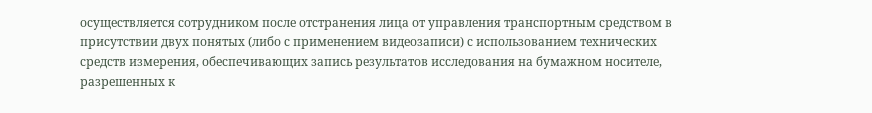осуществляется сотрудником после отстранения лица от управления транспортным средством в присутствии двух понятых (либо с применением видеозаписи) с использованием технических средств измерения, обеспечивающих запись результатов исследования на бумажном носителе, разрешенных к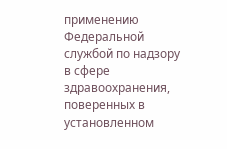применению Федеральной службой по надзору в сфере здравоохранения, поверенных в установленном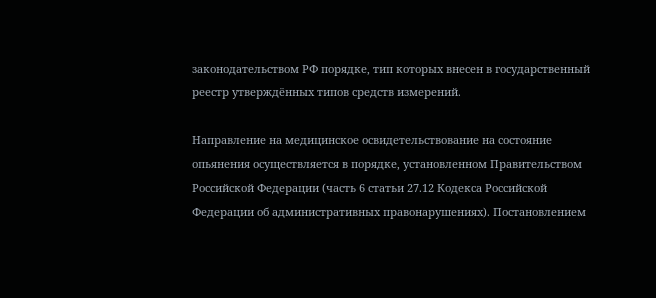законодательством РФ порядке, тип которых внесен в государственный реестр утверждённых типов средств измерений.

Направление на медицинское освидетельствование на состояние опьянения осуществляется в порядке, установленном Правительством Российской Федерации (часть 6 статьи 27.12 Кодекса Российской Федерации об административных правонарушениях). Постановлением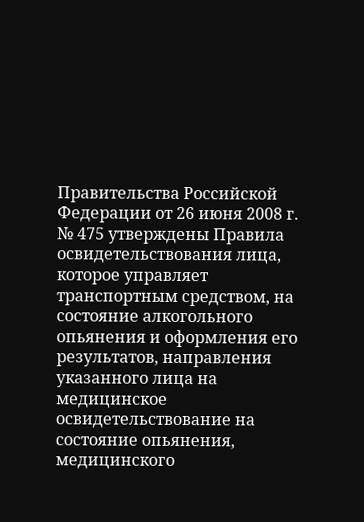Правительства Российской Федерации от 26 июня 2008 г. № 475 утверждены Правила освидетельствования лица, которое управляет транспортным средством, на состояние алкогольного опьянения и оформления его результатов, направления указанного лица на медицинское освидетельствование на состояние опьянения, медицинского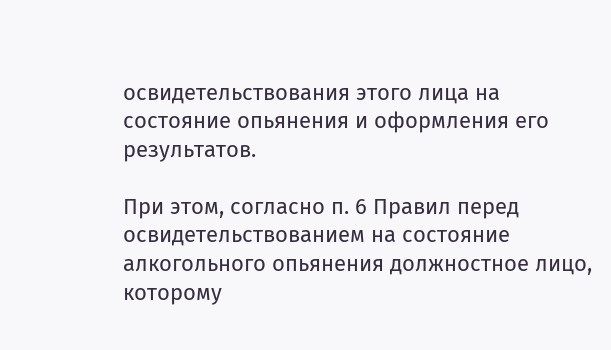освидетельствования этого лица на состояние опьянения и оформления его результатов.

При этом, согласно п. 6 Правил перед освидетельствованием на состояние алкогольного опьянения должностное лицо, которому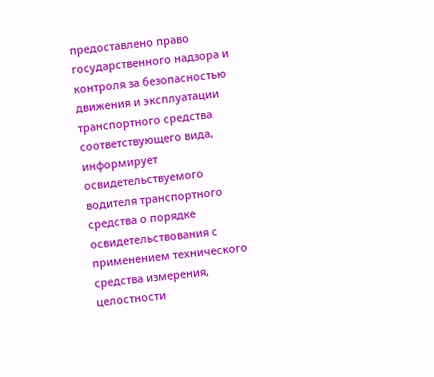предоставлено право государственного надзора и контроля за безопасностью движения и эксплуатации транспортного средства соответствующего вида, информирует освидетельствуемого водителя транспортного средства о порядке освидетельствования с применением технического средства измерения, целостности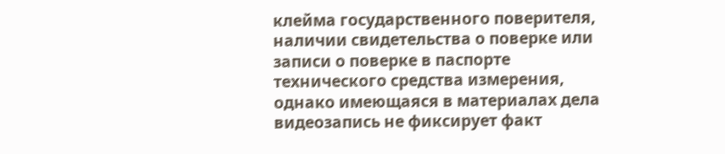клейма государственного поверителя, наличии свидетельства о поверке или записи о поверке в паспорте технического средства измерения, однако имеющаяся в материалах дела видеозапись не фиксирует факт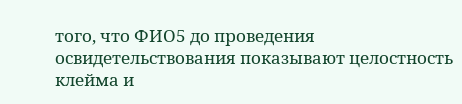того, что ФИО5 до проведения освидетельствования показывают целостность клейма и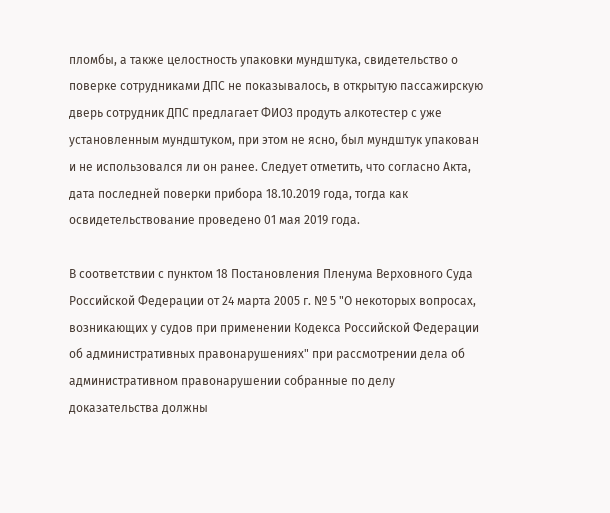пломбы, а также целостность упаковки мундштука, свидетельство о поверке сотрудниками ДПС не показывалось, в открытую пассажирскую дверь сотрудник ДПС предлагает ФИО3 продуть алкотестер с уже установленным мундштуком, при этом не ясно, был мундштук упакован и не использовался ли он ранее. Следует отметить, что согласно Акта, дата последней поверки прибора 18.10.2019 года, тогда как освидетельствование проведено 01 мая 2019 года.

В соответствии с пунктом 18 Постановления Пленума Верховного Суда Российской Федерации от 24 марта 2005 г. № 5 "О некоторых вопросах, возникающих у судов при применении Кодекса Российской Федерации об административных правонарушениях" при рассмотрении дела об административном правонарушении собранные по делу доказательства должны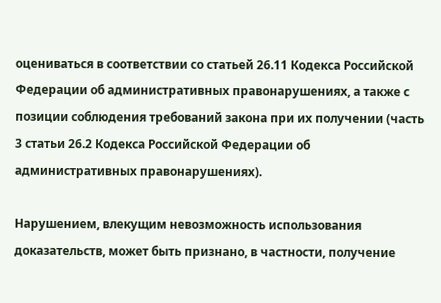оцениваться в соответствии со статьей 26.11 Кодекса Российской Федерации об административных правонарушениях, а также с позиции соблюдения требований закона при их получении (часть 3 статьи 26.2 Кодекса Российской Федерации об административных правонарушениях).

Нарушением, влекущим невозможность использования доказательств, может быть признано, в частности, получение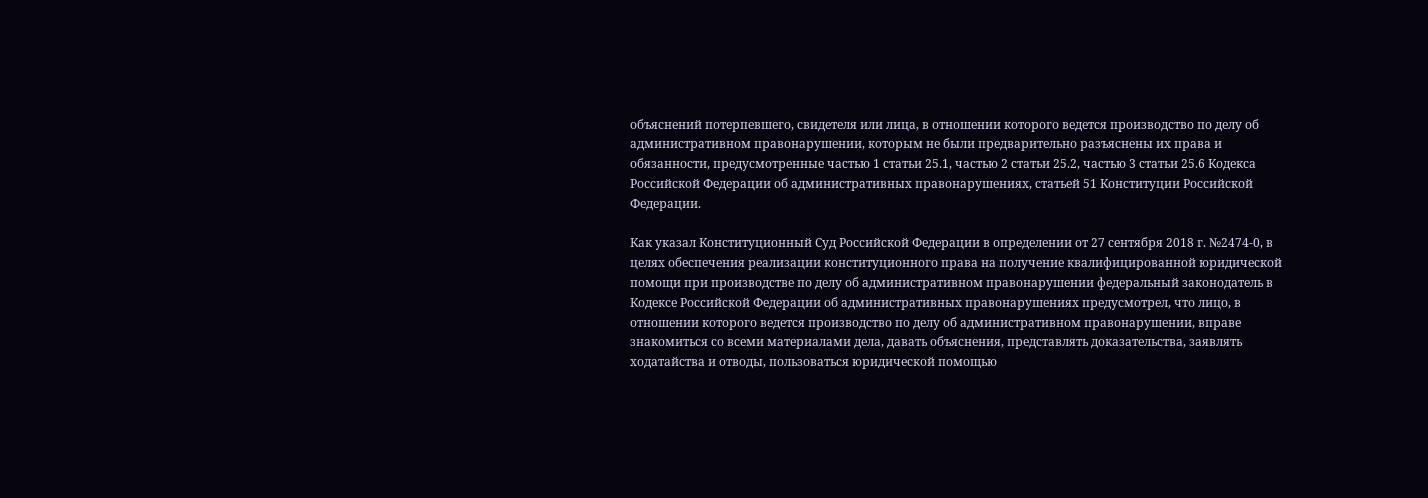объяснений потерпевшего, свидетеля или лица, в отношении которого ведется производство по делу об административном правонарушении, которым не были предварительно разъяснены их права и обязанности, предусмотренные частью 1 статьи 25.1, частью 2 статьи 25.2, частью 3 статьи 25.6 Кодекса Российской Федерации об административных правонарушениях, статьей 51 Конституции Российской Федерации.

Как указал Конституционный Суд Российской Федерации в определении от 27 сентября 2018 г. №2474-0, в целях обеспечения реализации конституционного права на получение квалифицированной юридической помощи при производстве по делу об административном правонарушении федеральный законодатель в Кодексе Российской Федерации об административных правонарушениях предусмотрел, что лицо, в отношении которого ведется производство по делу об административном правонарушении, вправе знакомиться со всеми материалами дела, давать объяснения, представлять доказательства, заявлять ходатайства и отводы, пользоваться юридической помощью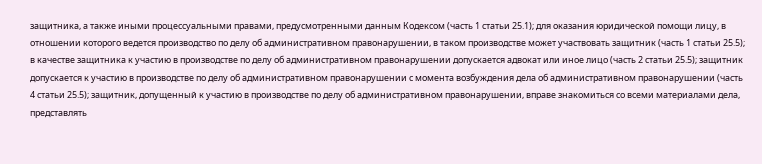защитника, а также иными процессуальными правами, предусмотренными данным Кодексом (часть 1 статьи 25.1); для оказания юридической помощи лицу, в отношении которого ведется производство по делу об административном правонарушении, в таком производстве может участвовать защитник (часть 1 статьи 25.5); в качестве защитника к участию в производстве по делу об административном правонарушении допускается адвокат или иное лицо (часть 2 статьи 25.5); защитник допускается к участию в производстве по делу об административном правонарушении с момента возбуждения дела об административном правонарушении (часть 4 статьи 25.5); защитник, допущенный к участию в производстве по делу об административном правонарушении, вправе знакомиться со всеми материалами дела, представлять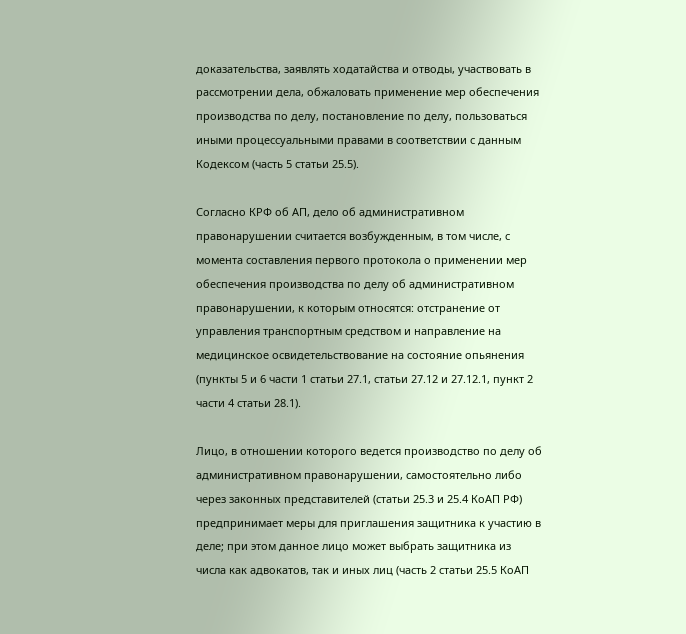доказательства, заявлять ходатайства и отводы, участвовать в рассмотрении дела, обжаловать применение мер обеспечения производства по делу, постановление по делу, пользоваться иными процессуальными правами в соответствии с данным Кодексом (часть 5 статьи 25.5).

Согласно КРФ об АП, дело об административном правонарушении считается возбужденным, в том числе, с момента составления первого протокола о применении мер обеспечения производства по делу об административном правонарушении, к которым относятся: отстранение от управления транспортным средством и направление на медицинское освидетельствование на состояние опьянения (пункты 5 и 6 части 1 статьи 27.1, статьи 27.12 и 27.12.1, пункт 2 части 4 статьи 28.1).

Лицо, в отношении которого ведется производство по делу об административном правонарушении, самостоятельно либо через законных представителей (статьи 25.3 и 25.4 КоАП РФ) предпринимает меры для приглашения защитника к участию в деле; при этом данное лицо может выбрать защитника из числа как адвокатов, так и иных лиц (часть 2 статьи 25.5 КоАП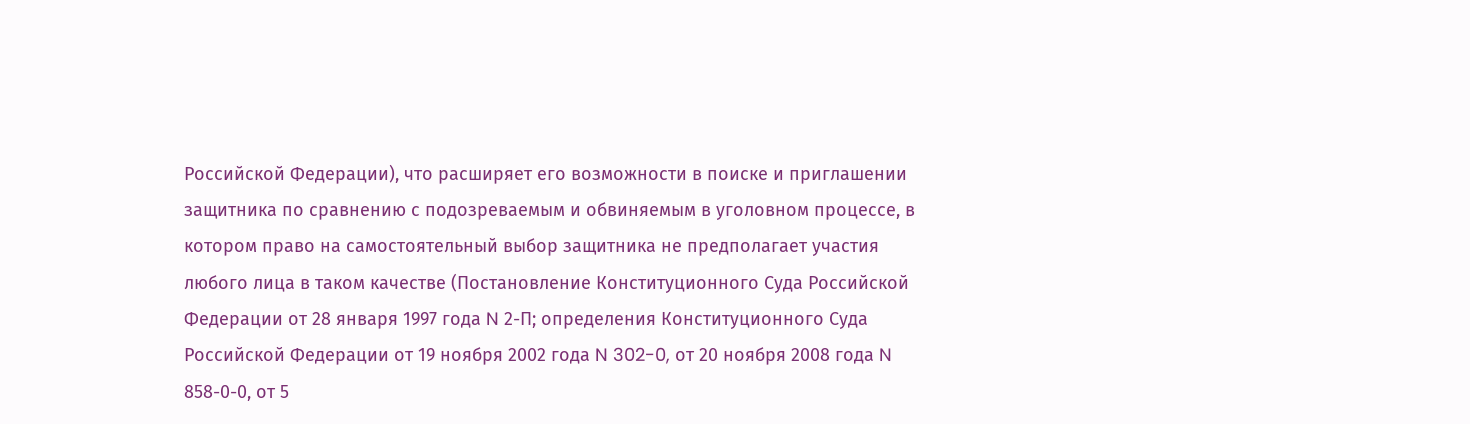Российской Федерации), что расширяет его возможности в поиске и приглашении защитника по сравнению с подозреваемым и обвиняемым в уголовном процессе, в котором право на самостоятельный выбор защитника не предполагает участия любого лица в таком качестве (Постановление Конституционного Суда Российской Федерации от 28 января 1997 года N 2-П; определения Конституционного Суда Российской Федерации от 19 ноября 2002 года N 302-0, от 20 ноября 2008 года N 858-0-0, от 5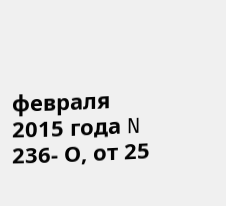февраля 2015 года N 236- О, от 25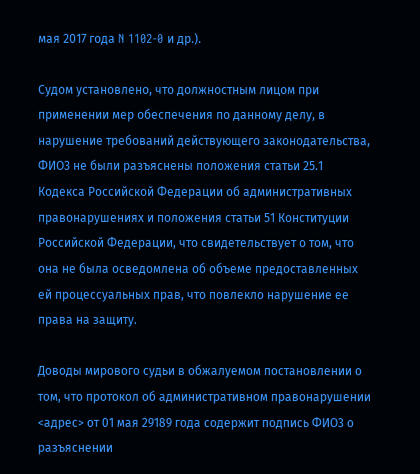мая 2017 года N 1102-0 и др.).

Судом установлено, что должностным лицом при применении мер обеспечения по данному делу, в нарушение требований действующего законодательства, ФИО3 не были разъяснены положения статьи 25.1 Кодекса Российской Федерации об административных правонарушениях и положения статьи 51 Конституции Российской Федерации, что свидетельствует о том, что она не была осведомлена об объеме предоставленных ей процессуальных прав, что повлекло нарушение ее права на защиту.

Доводы мирового судьи в обжалуемом постановлении о том, что протокол об административном правонарушении <адрес> от 01 мая 29189 года содержит подпись ФИО3 о разъяснении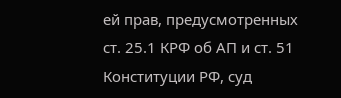ей прав, предусмотренных ст. 25.1 КРФ об АП и ст. 51 Конституции РФ, суд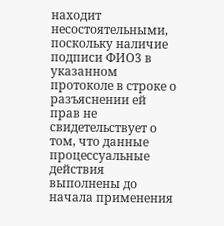находит несостоятельными, поскольку наличие подписи ФИО3 в указанном протоколе в строке о разъяснении ей прав не свидетельствует о том, что данные процессуальные действия выполнены до начала применения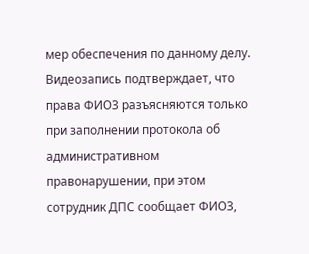мер обеспечения по данному делу. Видеозапись подтверждает, что права ФИО3 разъясняются только при заполнении протокола об административном правонарушении, при этом сотрудник ДПС сообщает ФИО3,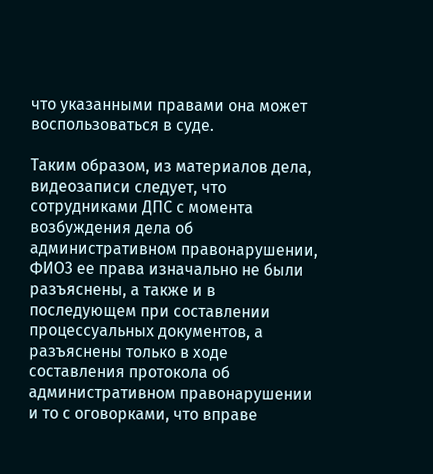что указанными правами она может воспользоваться в суде.

Таким образом, из материалов дела, видеозаписи следует, что сотрудниками ДПС с момента возбуждения дела об административном правонарушении, ФИО3 ее права изначально не были разъяснены, а также и в последующем при составлении процессуальных документов, а разъяснены только в ходе составления протокола об административном правонарушении и то с оговорками, что вправе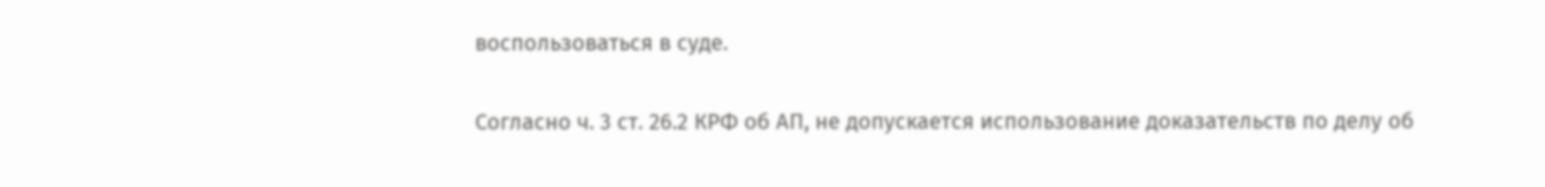воспользоваться в суде.

Согласно ч. 3 ст. 26.2 КРФ об АП, не допускается использование доказательств по делу об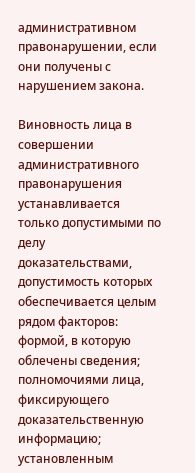административном правонарушении, если они получены с нарушением закона.

Виновность лица в совершении административного правонарушения устанавливается только допустимыми по делу доказательствами, допустимость которых обеспечивается целым рядом факторов: формой, в которую облечены сведения; полномочиями лица, фиксирующего доказательственную информацию; установленным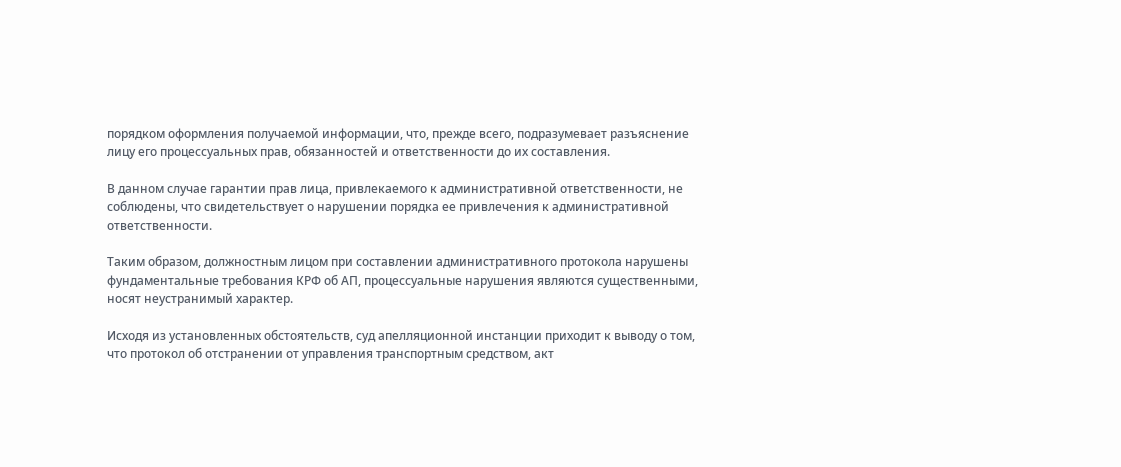порядком оформления получаемой информации, что, прежде всего, подразумевает разъяснение лицу его процессуальных прав, обязанностей и ответственности до их составления.

В данном случае гарантии прав лица, привлекаемого к административной ответственности, не соблюдены, что свидетельствует о нарушении порядка ее привлечения к административной ответственности.

Таким образом, должностным лицом при составлении административного протокола нарушены фундаментальные требования КРФ об АП, процессуальные нарушения являются существенными, носят неустранимый характер.

Исходя из установленных обстоятельств, суд апелляционной инстанции приходит к выводу о том, что протокол об отстранении от управления транспортным средством, акт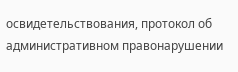освидетельствования, протокол об административном правонарушении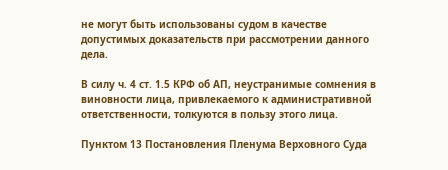не могут быть использованы судом в качестве допустимых доказательств при рассмотрении данного дела.

В силу ч. 4 ст. 1.5 КРФ об АП, неустранимые сомнения в виновности лица, привлекаемого к административной ответственности, толкуются в пользу этого лица.

Пунктом 13 Постановления Пленума Верховного Суда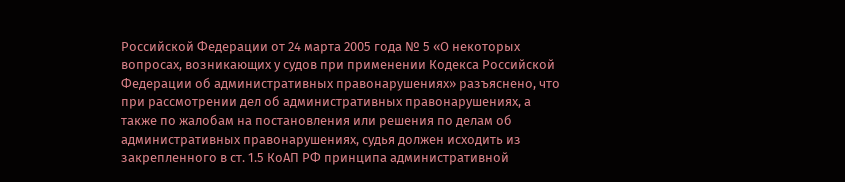Российской Федерации от 24 марта 2005 года № 5 «О некоторых вопросах, возникающих у судов при применении Кодекса Российской Федерации об административных правонарушениях» разъяснено, что при рассмотрении дел об административных правонарушениях, а также по жалобам на постановления или решения по делам об административных правонарушениях, судья должен исходить из закрепленного в ст. 1.5 КоАП РФ принципа административной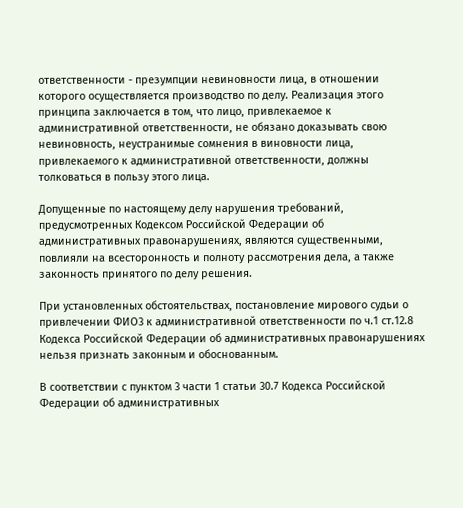ответственности - презумпции невиновности лица, в отношении которого осуществляется производство по делу. Реализация этого принципа заключается в том, что лицо, привлекаемое к административной ответственности, не обязано доказывать свою невиновность, неустранимые сомнения в виновности лица, привлекаемого к административной ответственности, должны толковаться в пользу этого лица.

Допущенные по настоящему делу нарушения требований, предусмотренных Кодексом Российской Федерации об административных правонарушениях, являются существенными, повлияли на всесторонность и полноту рассмотрения дела, а также законность принятого по делу решения.

При установленных обстоятельствах, постановление мирового судьи о привлечении ФИО3 к административной ответственности по ч.1 ст.12.8 Кодекса Российской Федерации об административных правонарушениях нельзя признать законным и обоснованным.

В соответствии с пунктом 3 части 1 статьи 30.7 Кодекса Российской Федерации об административных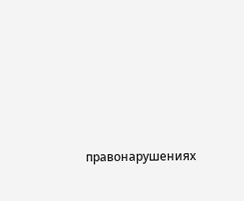правонарушениях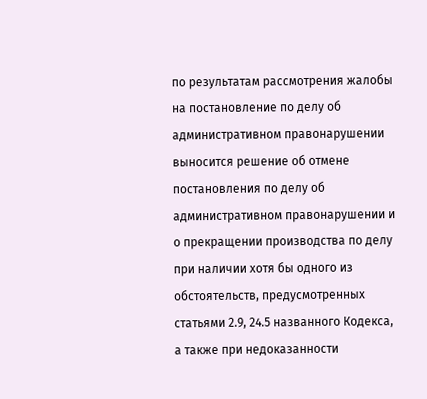по результатам рассмотрения жалобы на постановление по делу об административном правонарушении выносится решение об отмене постановления по делу об административном правонарушении и о прекращении производства по делу при наличии хотя бы одного из обстоятельств, предусмотренных статьями 2.9, 24.5 названного Кодекса, а также при недоказанности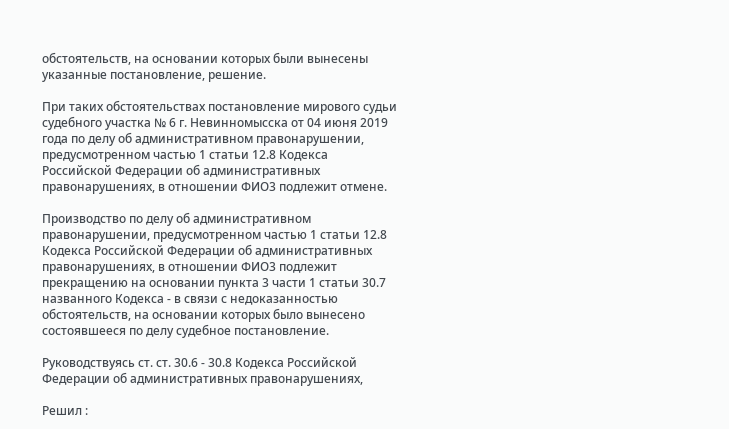обстоятельств, на основании которых были вынесены указанные постановление, решение.

При таких обстоятельствах постановление мирового судьи судебного участка № 6 г. Невинномысска от 04 июня 2019 года по делу об административном правонарушении, предусмотренном частью 1 статьи 12.8 Кодекса Российской Федерации об административных правонарушениях, в отношении ФИО3 подлежит отмене.

Производство по делу об административном правонарушении, предусмотренном частью 1 статьи 12.8 Кодекса Российской Федерации об административных правонарушениях, в отношении ФИО3 подлежит прекращению на основании пункта 3 части 1 статьи 30.7 названного Кодекса - в связи с недоказанностью обстоятельств, на основании которых было вынесено состоявшееся по делу судебное постановление.

Руководствуясь ст. ст. 30.6 - 30.8 Кодекса Российской Федерации об административных правонарушениях,

Решил :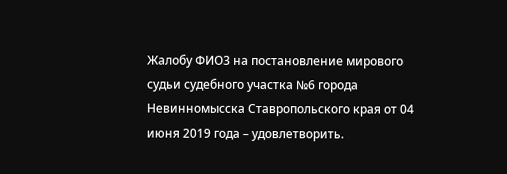Жалобу ФИО3 на постановление мирового судьи судебного участка №6 города Невинномысска Ставропольского края от 04 июня 2019 года – удовлетворить.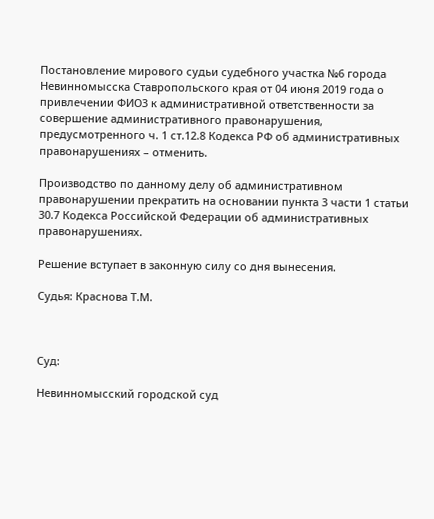Постановление мирового судьи судебного участка №6 города Невинномысска Ставропольского края от 04 июня 2019 года о привлечении ФИО3 к административной ответственности за совершение административного правонарушения, предусмотренного ч. 1 ст.12.8 Кодекса РФ об административных правонарушениях – отменить.

Производство по данному делу об административном правонарушении прекратить на основании пункта 3 части 1 статьи 30.7 Кодекса Российской Федерации об административных правонарушениях.

Решение вступает в законную силу со дня вынесения.

Судья: Краснова Т.М.



Суд:

Невинномысский городской суд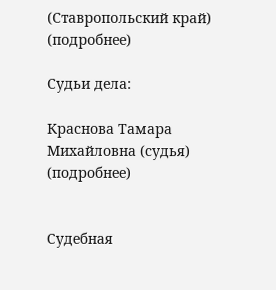(Ставропольский край) (подробнее)

Судьи дела:

Краснова Тамара Михайловна (судья) (подробнее)


Судебная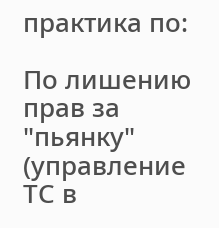практика по:

По лишению прав за "пьянку" (управление ТС в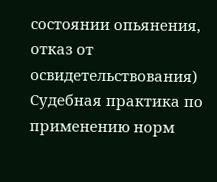состоянии опьянения, отказ от освидетельствования)
Судебная практика по применению норм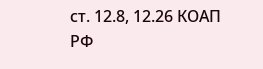ст. 12.8, 12.26 КОАП РФ